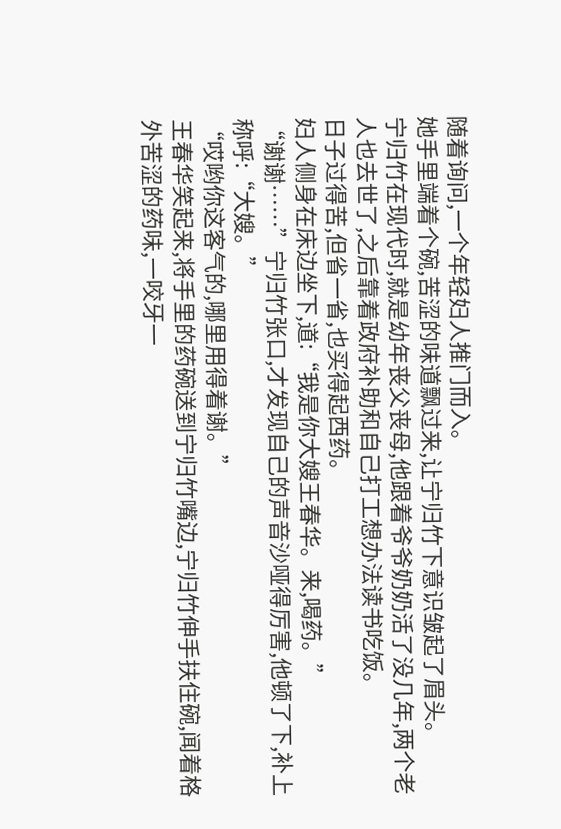随着询问,一个年轻妇人推门而入。
她手里端着个碗,苦涩的味道飘过来,让宁归竹下意识皱起了眉头。
宁归竹在现代时,就是幼年丧父丧母,他跟着爷爷奶奶活了没几年,两个老人也去世了,之后靠着政府补助和自己打工想办法读书吃饭。
日子过得苦,但省一省,也买得起西药。
妇人侧身在床边坐下,道:“我是你大嫂王春华。来,喝药。”
“谢谢……”宁归竹张口,才发现自己的声音沙哑得厉害,他顿了下,补上称呼:“大嫂。”
“哎哟你这客气的,哪里用得着谢。”
王春华笑起来,将手里的药碗送到宁归竹嘴边,宁归竹伸手扶住碗,闻着格外苦涩的药味,一咬牙一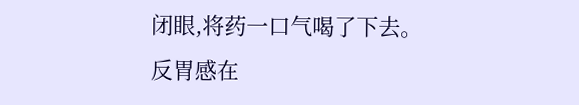闭眼,将药一口气喝了下去。
反胃感在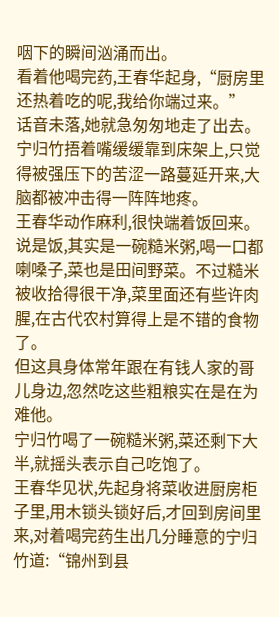咽下的瞬间汹涌而出。
看着他喝完药,王春华起身,“厨房里还热着吃的呢,我给你端过来。”
话音未落,她就急匆匆地走了出去。
宁归竹捂着嘴缓缓靠到床架上,只觉得被强压下的苦涩一路蔓延开来,大脑都被冲击得一阵阵地疼。
王春华动作麻利,很快端着饭回来。
说是饭,其实是一碗糙米粥,喝一口都喇嗓子,菜也是田间野菜。不过糙米被收拾得很干净,菜里面还有些许肉腥,在古代农村算得上是不错的食物了。
但这具身体常年跟在有钱人家的哥儿身边,忽然吃这些粗粮实在是在为难他。
宁归竹喝了一碗糙米粥,菜还剩下大半,就摇头表示自己吃饱了。
王春华见状,先起身将菜收进厨房柜子里,用木锁头锁好后,才回到房间里来,对着喝完药生出几分睡意的宁归竹道:“锦州到县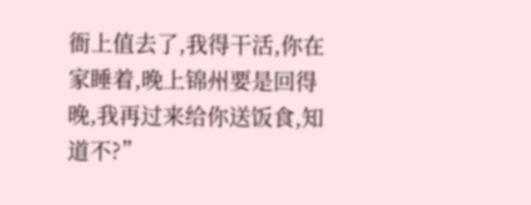衙上值去了,我得干活,你在家睡着,晚上锦州要是回得晚,我再过来给你送饭食,知道不?”